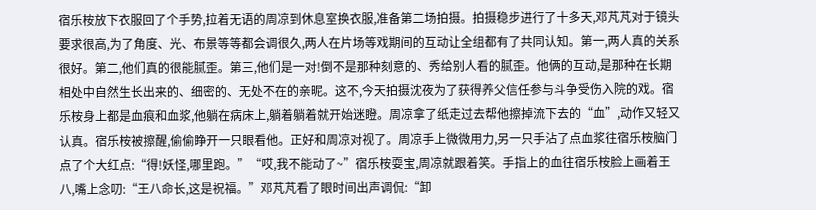宿乐桉放下衣服回了个手势,拉着无语的周凉到休息室换衣服,准备第二场拍摄。拍摄稳步进行了十多天,邓芃芃对于镜头要求很高,为了角度、光、布景等等都会调很久,两人在片场等戏期间的互动让全组都有了共同认知。第一,两人真的关系很好。第二,他们真的很能腻歪。第三,他们是一对!倒不是那种刻意的、秀给别人看的腻歪。他俩的互动,是那种在长期相处中自然生长出来的、细密的、无处不在的亲昵。这不,今天拍摄沈夜为了获得养父信任参与斗争受伤入院的戏。宿乐桉身上都是血痕和血浆,他躺在病床上,躺着躺着就开始迷瞪。周凉拿了纸走过去帮他擦掉流下去的“血”,动作又轻又认真。宿乐桉被擦醒,偷偷睁开一只眼看他。正好和周凉对视了。周凉手上微微用力,另一只手沾了点血浆往宿乐桉脑门点了个大红点:“得!妖怪,哪里跑。”“哎,我不能动了~”宿乐桉耍宝,周凉就跟着笑。手指上的血往宿乐桉脸上画着王八,嘴上念叨:“王八命长,这是祝福。”邓芃芃看了眼时间出声调侃:“卸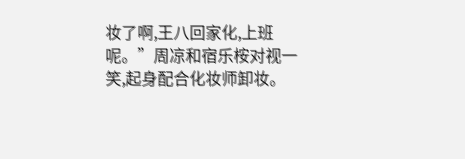妆了啊,王八回家化,上班呢。”周凉和宿乐桉对视一笑,起身配合化妆师卸妆。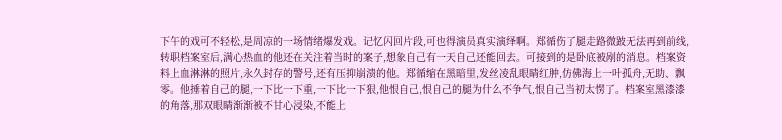下午的戏可不轻松,是周凉的一场情绪爆发戏。记忆闪回片段,可也得演员真实演绎啊。郑循伤了腿走路微跛无法再到前线,转职档案室后,满心热血的他还在关注着当时的案子,想象自己有一天自己还能回去。可接到的是卧底被剐的消息。档案资料上血淋淋的照片,永久封存的警号,还有压抑崩溃的他。郑循缩在黑暗里,发丝凌乱眼睛红肿,仿佛海上一叶孤舟,无助、飘零。他捶着自己的腿,一下比一下重,一下比一下狠,他恨自己,恨自己的腿为什么不争气,恨自己当初太愣了。档案室黑漆漆的角落,那双眼睛渐渐被不甘心浸染,不能上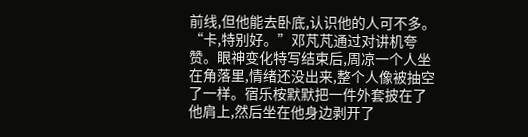前线,但他能去卧底,认识他的人可不多。“卡,特别好。”邓芃芃通过对讲机夸赞。眼神变化特写结束后,周凉一个人坐在角落里,情绪还没出来,整个人像被抽空了一样。宿乐桉默默把一件外套披在了他肩上,然后坐在他身边剥开了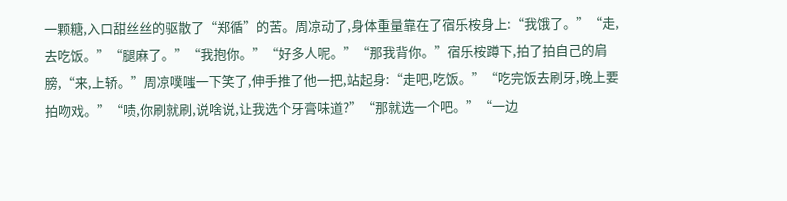一颗糖,入口甜丝丝的驱散了“郑循”的苦。周凉动了,身体重量靠在了宿乐桉身上:“我饿了。”“走,去吃饭。”“腿麻了。”“我抱你。”“好多人呢。”“那我背你。”宿乐桉蹲下,拍了拍自己的肩膀,“来,上轿。”周凉噗嗤一下笑了,伸手推了他一把,站起身:“走吧,吃饭。”“吃完饭去刷牙,晚上要拍吻戏。”“啧,你刷就刷,说啥说,让我选个牙膏味道?”“那就选一个吧。”“一边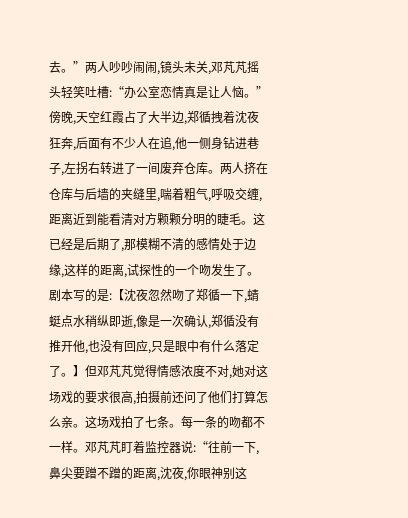去。”两人吵吵闹闹,镜头未关,邓芃芃摇头轻笑吐槽:“办公室恋情真是让人恼。”傍晚,天空红霞占了大半边,郑循拽着沈夜狂奔,后面有不少人在追,他一侧身钻进巷子,左拐右转进了一间废弃仓库。两人挤在仓库与后墙的夹缝里,喘着粗气,呼吸交缠,距离近到能看清对方颗颗分明的睫毛。这已经是后期了,那模糊不清的感情处于边缘,这样的距离,试探性的一个吻发生了。剧本写的是:【沈夜忽然吻了郑循一下,蜻蜓点水稍纵即逝,像是一次确认,郑循没有推开他,也没有回应,只是眼中有什么落定了。】但邓芃芃觉得情感浓度不对,她对这场戏的要求很高,拍摄前还问了他们打算怎么亲。这场戏拍了七条。每一条的吻都不一样。邓芃芃盯着监控器说:“往前一下,鼻尖要蹭不蹭的距离,沈夜,你眼神别这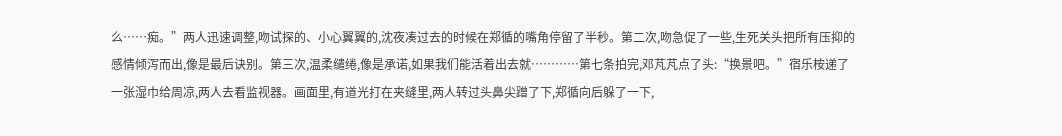么……痴。”两人迅速调整,吻试探的、小心翼翼的,沈夜凑过去的时候在郑循的嘴角停留了半秒。第二次,吻急促了一些,生死关头把所有压抑的感情倾泻而出,像是最后诀别。第三次,温柔缱绻,像是承诺,如果我们能活着出去就…………第七条拍完,邓芃芃点了头:“换景吧。”宿乐桉递了一张湿巾给周凉,两人去看监视器。画面里,有道光打在夹缝里,两人转过头鼻尖蹭了下,郑循向后躲了一下,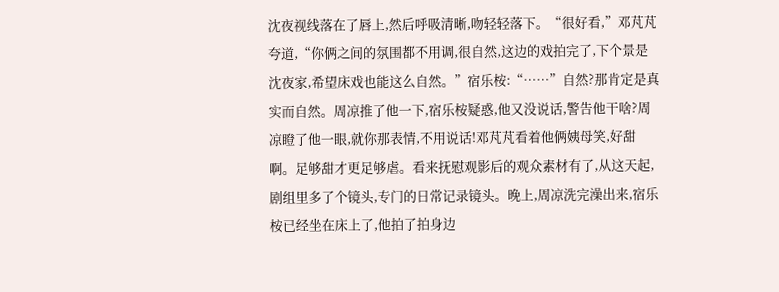沈夜视线落在了唇上,然后呼吸清晰,吻轻轻落下。“很好看,”邓芃芃夸道,“你俩之间的氛围都不用调,很自然,这边的戏拍完了,下个景是沈夜家,希望床戏也能这么自然。”宿乐桉:“……”自然?那肯定是真实而自然。周凉推了他一下,宿乐桉疑惑,他又没说话,警告他干啥?周凉瞪了他一眼,就你那表情,不用说话!邓芃芃看着他俩姨母笑,好甜啊。足够甜才更足够虐。看来抚慰观影后的观众素材有了,从这天起,剧组里多了个镜头,专门的日常记录镜头。晚上,周凉洗完澡出来,宿乐桉已经坐在床上了,他拍了拍身边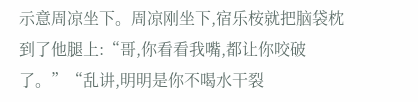示意周凉坐下。周凉刚坐下,宿乐桉就把脑袋枕到了他腿上:“哥,你看看我嘴,都让你咬破了。”“乱讲,明明是你不喝水干裂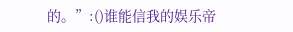的。”:()谁能信我的娱乐帝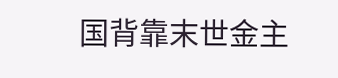国背靠末世金主